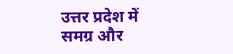उत्तर प्रदेश में समग्र और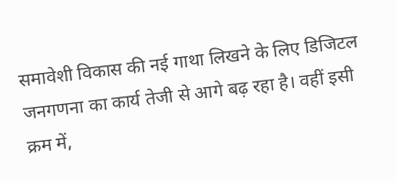समावेशी विकास की नई गाथा लिखने के लिए डिजिटल जनगणना का कार्य तेजी से आगे बढ़ रहा है। वहीं इसी क्रम में,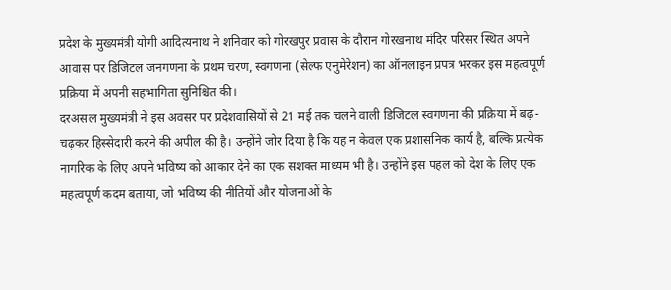प्रदेश के मुख्यमंत्री योगी आदित्यनाथ ने शनिवार को गोरखपुर प्रवास के दौरान गोरखनाथ मंदिर परिसर स्थित अपने आवास पर डिजिटल जनगणना के प्रथम चरण, स्वगणना (सेल्फ एनुमेरेशन) का ऑनलाइन प्रपत्र भरकर इस महत्वपूर्ण प्रक्रिया में अपनी सहभागिता सुनिश्चित की।
दरअसल मुख्यमंत्री ने इस अवसर पर प्रदेशवासियों से 21 मई तक चलने वाली डिजिटल स्वगणना की प्रक्रिया में बढ़-चढ़कर हिस्सेदारी करने की अपील की है। उन्होंने जोर दिया है कि यह न केवल एक प्रशासनिक कार्य है, बल्कि प्रत्येक नागरिक के लिए अपने भविष्य को आकार देने का एक सशक्त माध्यम भी है। उन्होंने इस पहल को देश के लिए एक महत्वपूर्ण कदम बताया, जो भविष्य की नीतियों और योजनाओं के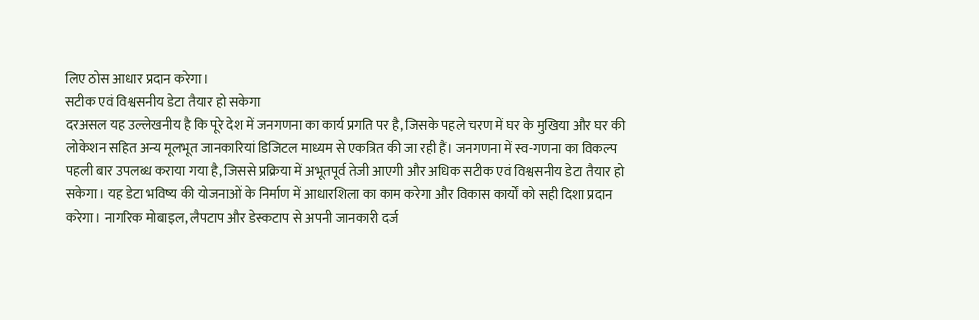लिए ठोस आधार प्रदान करेगा।
सटीक एवं विश्वसनीय डेटा तैयार हो सकेगा
दरअसल यह उल्लेखनीय है कि पूरे देश में जनगणना का कार्य प्रगति पर है, जिसके पहले चरण में घर के मुखिया और घर की लोकेशन सहित अन्य मूलभूत जानकारियां डिजिटल माध्यम से एकत्रित की जा रही हैं। जनगणना में स्व-गणना का विकल्प पहली बार उपलब्ध कराया गया है, जिससे प्रक्रिया में अभूतपूर्व तेजी आएगी और अधिक सटीक एवं विश्वसनीय डेटा तैयार हो सकेगा। यह डेटा भविष्य की योजनाओं के निर्माण में आधारशिला का काम करेगा और विकास कार्यों को सही दिशा प्रदान करेगा। नागरिक मोबाइल, लैपटाप और डेस्कटाप से अपनी जानकारी दर्ज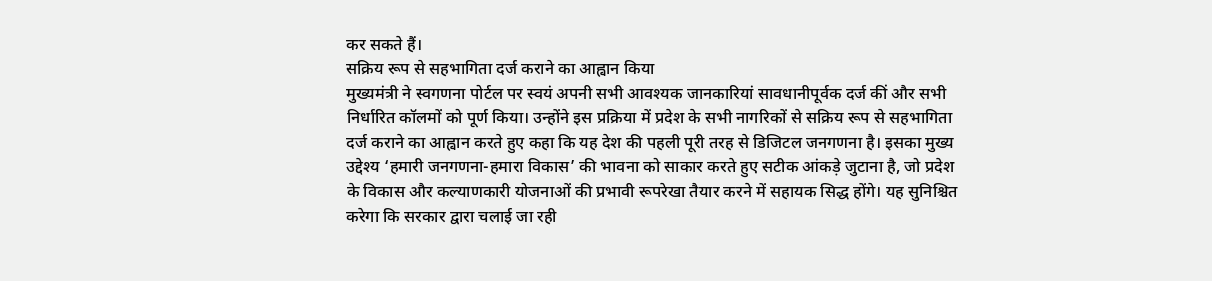कर सकते हैं।
सक्रिय रूप से सहभागिता दर्ज कराने का आह्वान किया
मुख्यमंत्री ने स्वगणना पोर्टल पर स्वयं अपनी सभी आवश्यक जानकारियां सावधानीपूर्वक दर्ज कीं और सभी निर्धारित कॉलमों को पूर्ण किया। उन्होंने इस प्रक्रिया में प्रदेश के सभी नागरिकों से सक्रिय रूप से सहभागिता दर्ज कराने का आह्वान करते हुए कहा कि यह देश की पहली पूरी तरह से डिजिटल जनगणना है। इसका मुख्य उद्देश्य ‘हमारी जनगणना-हमारा विकास’ की भावना को साकार करते हुए सटीक आंकड़े जुटाना है, जो प्रदेश के विकास और कल्याणकारी योजनाओं की प्रभावी रूपरेखा तैयार करने में सहायक सिद्ध होंगे। यह सुनिश्चित करेगा कि सरकार द्वारा चलाई जा रही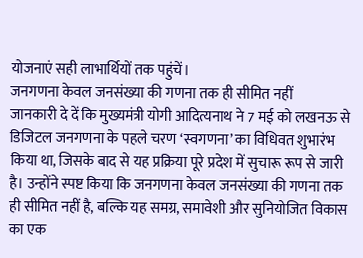योजनाएं सही लाभार्थियों तक पहुंचें।
जनगणना केवल जनसंख्या की गणना तक ही सीमित नहीं
जानकारी दे दें कि मुख्यमंत्री योगी आदित्यनाथ ने 7 मई को लखनऊ से डिजिटल जनगणना के पहले चरण ‘स्वगणना’ का विधिवत शुभारंभ किया था, जिसके बाद से यह प्रक्रिया पूरे प्रदेश में सुचारू रूप से जारी है। उन्होंने स्पष्ट किया कि जनगणना केवल जनसंख्या की गणना तक ही सीमित नहीं है, बल्कि यह समग्र, समावेशी और सुनियोजित विकास का एक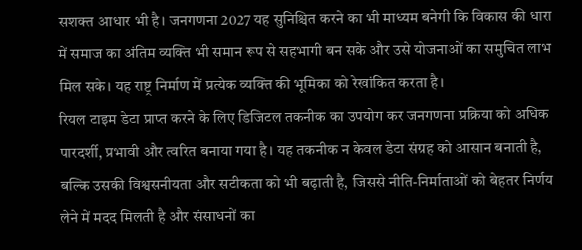सशक्त आधार भी है। जनगणना 2027 यह सुनिश्चित करने का भी माध्यम बनेगी कि विकास की धारा में समाज का अंतिम व्यक्ति भी समान रूप से सहभागी बन सके और उसे योजनाओं का समुचित लाभ मिल सके। यह राष्ट्र निर्माण में प्रत्येक व्यक्ति की भूमिका को रेखांकित करता है।
रियल टाइम डेटा प्राप्त करने के लिए डिजिटल तकनीक का उपयोग कर जनगणना प्रक्रिया को अधिक पारदर्शी, प्रभावी और त्वरित बनाया गया है। यह तकनीक न केवल डेटा संग्रह को आसान बनाती है, बल्कि उसकी विश्वसनीयता और सटीकता को भी बढ़ाती है, जिससे नीति-निर्माताओं को बेहतर निर्णय लेने में मदद मिलती है और संसाधनों का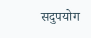सदुपयोग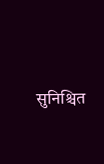सुनिश्चित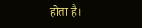होता है।